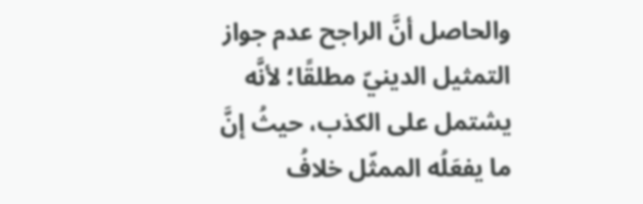والحاصل أنَّ الراجح عدم جواز التمثيل الدينيّ مطلقًا؛ لأنَّه يشتمل على الكذب، حيثُ إنَّ ما يفعَلُه الممثّل خلافُ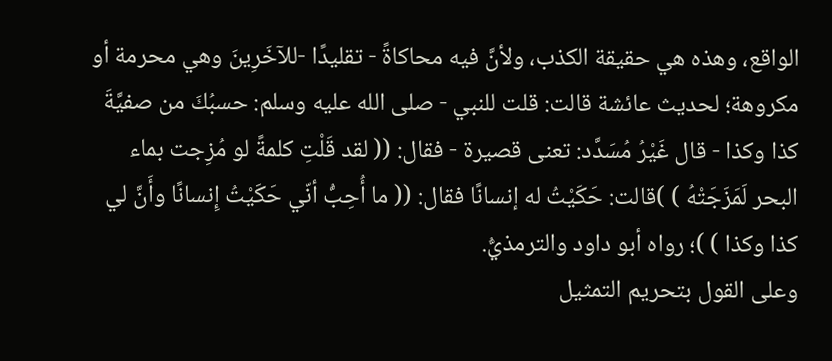الواقع، وهذه هي حقيقة الكذب، ولأنَّ فيه محاكاةً - تقليدًا -للآخَرِينَ وهي محرمة أو مكروهة؛ لحديث عائشة قالت: قلت للنبي - صلى الله عليه وسلم: حسبُكَ من صفيَّةَ كذا وكذا - قال غَيْرُ مُسَدَّد: تعنى قصيرة - فقال: (( لقد قَلْتِ كلمةً لو مُزِجت بماء البحر لَمَزَجَتْهُ ) )قالت: حَكَيْتُ له إنسانًا فقال: (( ما أُحِبُّ أنّي حَكَيْتُ إِنسانًا وأَنَّ لي كذا وكذا ) )؛ رواه أبو داود والترمذيُّ.
وعلى القول بتحريم التمثيل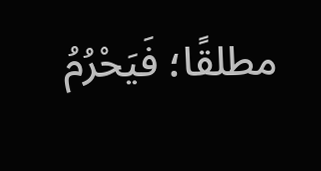مطلقًا؛ فَيَحْرُمُ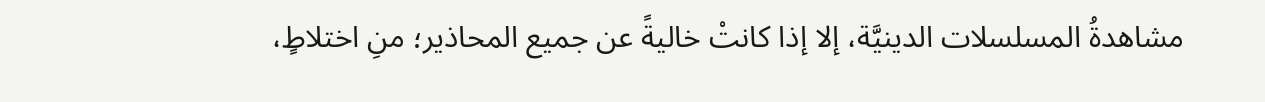مشاهدةُ المسلسلات الدينيَّة، إلا إذا كانتْ خاليةً عن جميع المحاذير؛ منِ اختلاطٍ،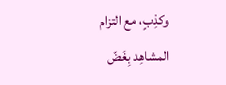وكذِبٍ، مع التزام المشاهِد بِغَضّ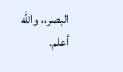البصر،، والله أعلم.